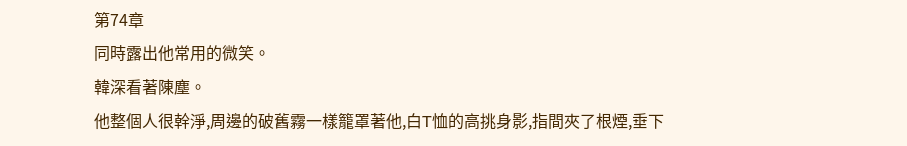第74章
同時露出他常用的微笑。
韓深看著陳塵。
他整個人很幹淨,周邊的破舊霧一樣籠罩著他,白T恤的高挑身影,指間夾了根煙,垂下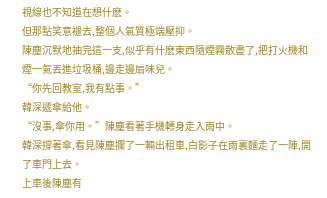視線也不知道在想什麽。
但那點笑意褪去,整個人氣質極端壓抑。
陳塵沉默地抽完這一支,似乎有什麽東西隨煙霧散盡了,把打火機和煙一氣丟進垃圾桶,邊走邊扇味兒。
“你先回教室,我有點事。”
韓深遞傘給他。
“沒事,傘你用。”陳塵看著手機轉身走入雨中。
韓深撐著傘,看見陳塵攔了一輛出租車,白影子在雨裏麵走了一陣,開了車門上去。
上車後陳塵有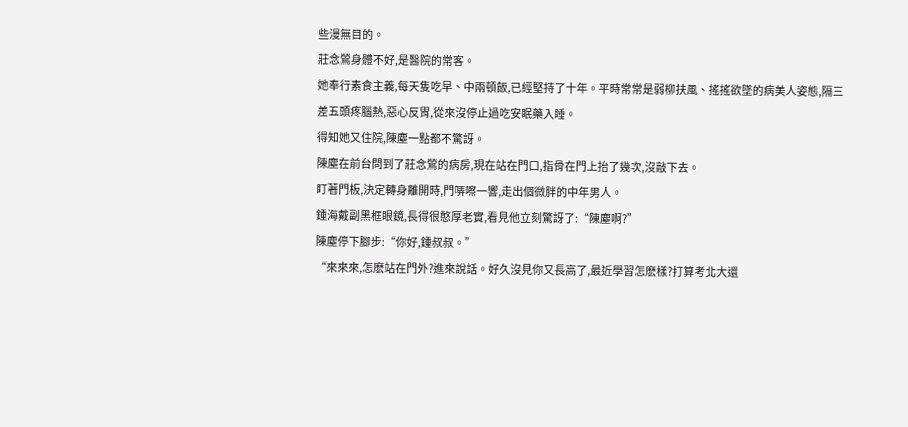些漫無目的。
莊念鶯身體不好,是醫院的常客。
她奉行素食主義,每天隻吃早、中兩頓飯,已經堅持了十年。平時常常是弱柳扶風、搖搖欲墜的病美人姿態,隔三差五頭疼腦熱,惡心反胃,從來沒停止過吃安眠藥入睡。
得知她又住院,陳塵一點都不驚訝。
陳塵在前台問到了莊念鶯的病房,現在站在門口,指骨在門上抬了幾次,沒敲下去。
盯著門板,決定轉身離開時,門哢嚓一響,走出個微胖的中年男人。
鍾海戴副黑框眼鏡,長得很憨厚老實,看見他立刻驚訝了:“陳塵啊?”
陳塵停下腳步:“你好,鍾叔叔。”
“來來來,怎麽站在門外?進來說話。好久沒見你又長高了,最近學習怎麽樣?打算考北大還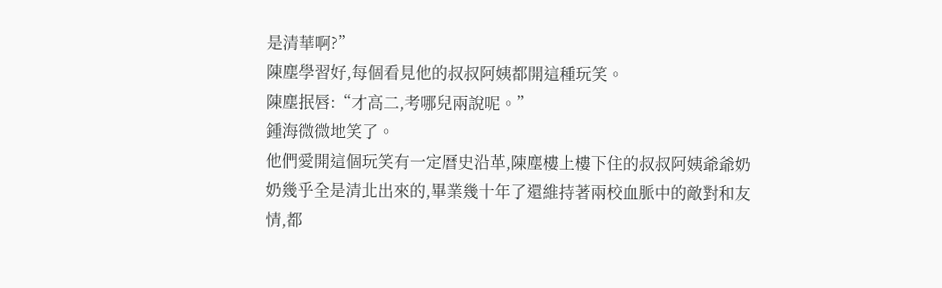是清華啊?”
陳塵學習好,每個看見他的叔叔阿姨都開這種玩笑。
陳塵抿唇:“才高二,考哪兒兩說呢。”
鍾海微微地笑了。
他們愛開這個玩笑有一定曆史沿革,陳塵樓上樓下住的叔叔阿姨爺爺奶奶幾乎全是清北出來的,畢業幾十年了還維持著兩校血脈中的敵對和友情,都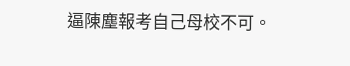逼陳塵報考自己母校不可。